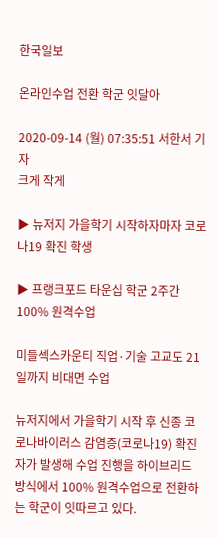한국일보

온라인수업 전환 학군 잇달아

2020-09-14 (월) 07:35:51 서한서 기자
크게 작게

▶ 뉴저지 가을학기 시작하자마자 코로나19 확진 학생

▶ 프랭크포드 타운십 학군 2주간 100% 원격수업

미들섹스카운티 직업·기술 고교도 21일까지 비대면 수업

뉴저지에서 가을학기 시작 후 신종 코로나바이러스 감염증(코로나19) 확진자가 발생해 수업 진행을 하이브리드 방식에서 100% 원격수업으로 전환하는 학군이 잇따르고 있다.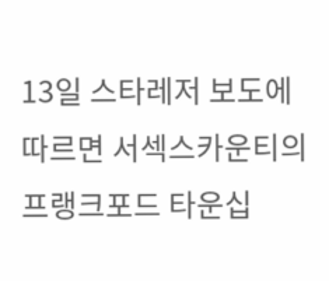13일 스타레저 보도에 따르면 서섹스카운티의 프랭크포드 타운십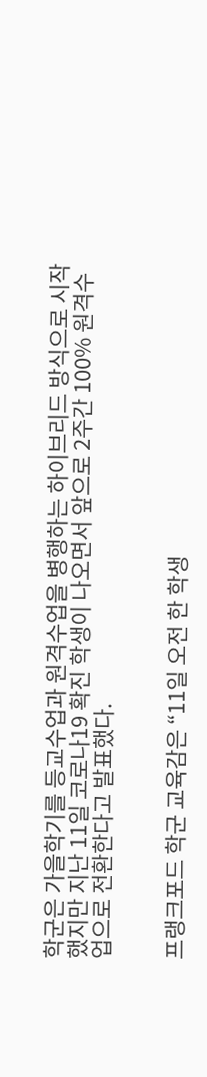학군은 가을학기를 등교수업과 원격수업을 병행하는 하이브리드 방식으로 시작했지만 지난 11일 코로나19 확진 학생이 나오면서 앞으로 2주간 100% 원격수업으로 전환한다고 발표했다.


프랭크포드 학군 교육감은 “11일 오전 한 학생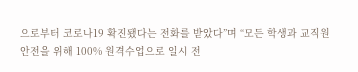으로부터 코로나19 확진됐다는 전화를 받았다”며 “모든 학생과 교직원 안전을 위해 100% 원격수업으로 일시 전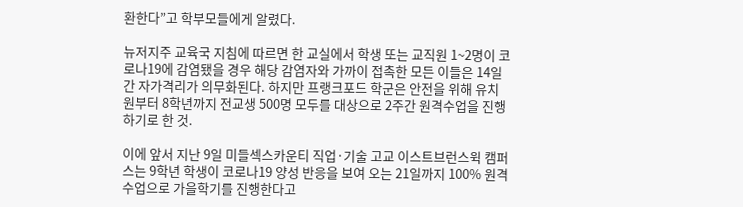환한다”고 학부모들에게 알렸다.

뉴저지주 교육국 지침에 따르면 한 교실에서 학생 또는 교직원 1~2명이 코로나19에 감염됐을 경우 해당 감염자와 가까이 접촉한 모든 이들은 14일간 자가격리가 의무화된다. 하지만 프랭크포드 학군은 안전을 위해 유치원부터 8학년까지 전교생 500명 모두를 대상으로 2주간 원격수업을 진행하기로 한 것.

이에 앞서 지난 9일 미들섹스카운티 직업·기술 고교 이스트브런스윅 캠퍼스는 9학년 학생이 코로나19 양성 반응을 보여 오는 21일까지 100% 원격수업으로 가을학기를 진행한다고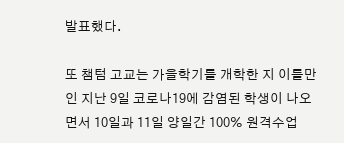발표했다.

또 챔텀 고교는 가을학기를 개학한 지 이틀만인 지난 9일 코로나19에 감염된 학생이 나오면서 10일과 11일 양일간 100% 원격수업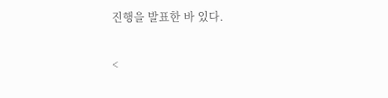진행을 발표한 바 있다.

<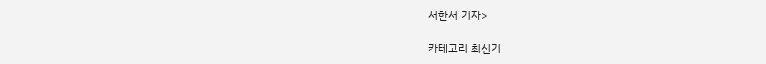서한서 기자>

카테고리 최신기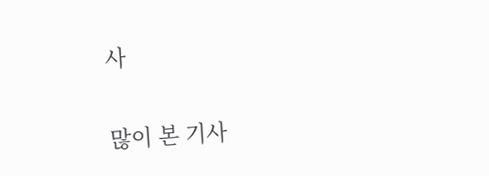사

많이 본 기사